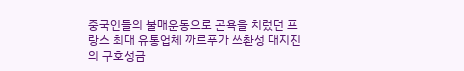중국인들의 불매운동으로 곤욕을 치렀던 프랑스 최대 유통업체 까르푸가 쓰촨성 대지진의 구호성금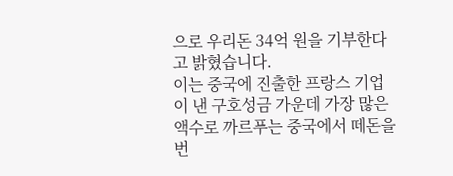으로 우리돈 34억 원을 기부한다고 밝혔습니다.
이는 중국에 진출한 프랑스 기업이 낸 구호성금 가운데 가장 많은 액수로 까르푸는 중국에서 떼돈을 번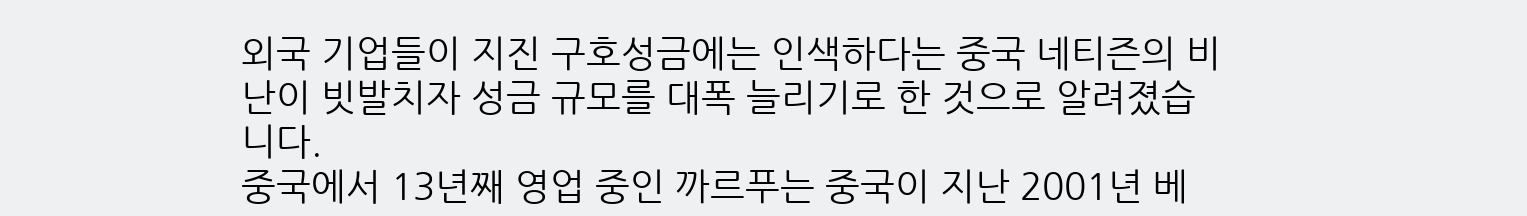외국 기업들이 지진 구호성금에는 인색하다는 중국 네티즌의 비난이 빗발치자 성금 규모를 대폭 늘리기로 한 것으로 알려졌습니다.
중국에서 13년째 영업 중인 까르푸는 중국이 지난 2001년 베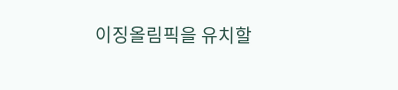이징올림픽을 유치할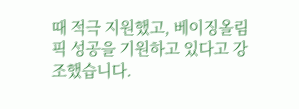때 적극 지원했고, 베이징올림픽 성공을 기원하고 있다고 강조했습니다.